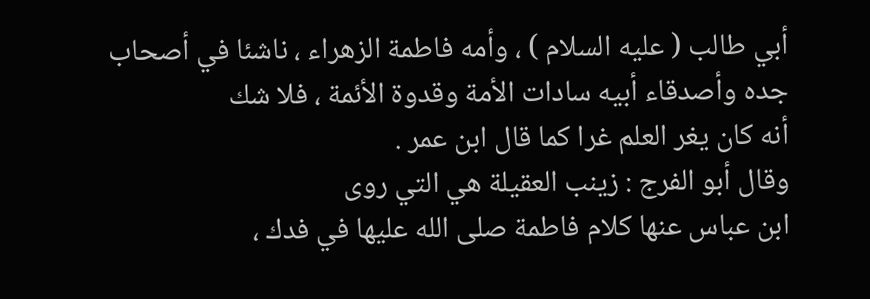أبي طالب ( عليه السلام ) ، وأمه فاطمة الزهراء ، ناشئا في أصحاب
جده وأصدقاء أبيه سادات الأمة وقدوة الأئمة ، فلا شك
أنه كان يغر العلم غرا كما قال ابن عمر .
وقال أبو الفرج : زينب العقيلة هي التي روى
ابن عباس عنها كلام فاطمة صلى الله عليها في فدك ،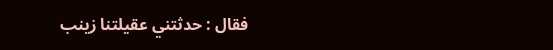فقال : حدثتني عقيلتنا زينب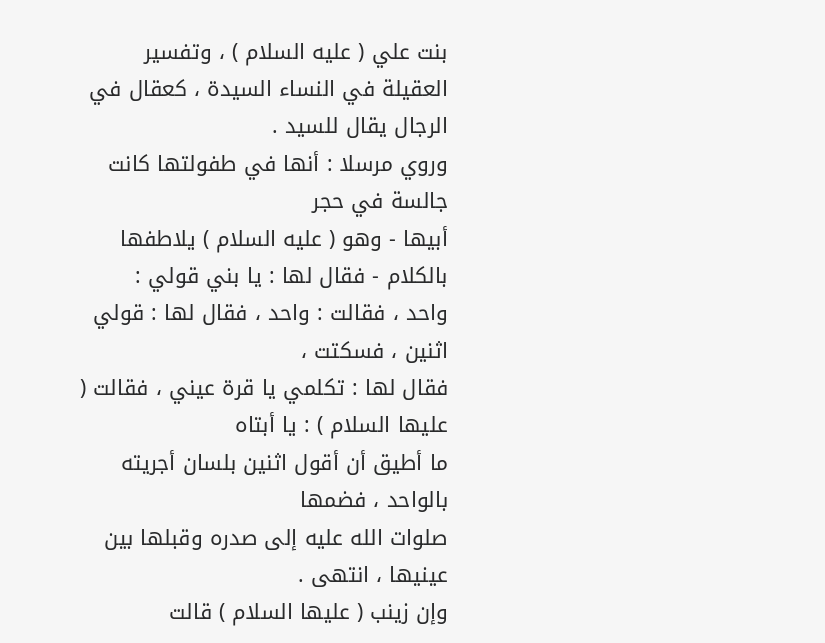بنت علي ( عليه السلام ) ، وتفسير
العقيلة في النساء السيدة ، كعقال في الرجال يقال للسيد .
وروي مرسلا : أنها في طفولتها كانت جالسة في حجر
أبيها - وهو ( عليه السلام ) يلاطفها بالكلام - فقال لها : يا بني قولي :
واحد ، فقالت : واحد ، فقال لها : قولي اثنين ، فسكتت ،
فقال لها : تكلمي يا قرة عيني ، فقالت ( عليها السلام ) : يا أبتاه
ما أطيق أن أقول اثنين بلسان أجريته بالواحد ، فضمها
صلوات الله عليه إلى صدره وقبلها بين عينيها ، انتهى .
وإن زينب ( عليها السلام ) قالت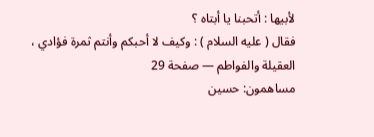لأبيها : أتحبنا يا أبتاه ؟
فقال ( عليه السلام ) : وكيف لا أحبكم وأنتم ثمرة فؤادي ،
العقيلة والفواطم — صفحة 29
مساهمون: حسين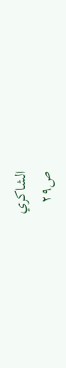الشاكري
ص٢٩